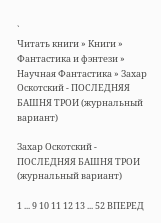`
Читать книги » Книги » Фантастика и фэнтези » Научная Фантастика » Захар Оскотский - ПОСЛЕДНЯЯ БАШНЯ ТРОИ (журнальный вариант)

Захар Оскотский - ПОСЛЕДНЯЯ БАШНЯ ТРОИ (журнальный вариант)

1 ... 9 10 11 12 13 ... 52 ВПЕРЕД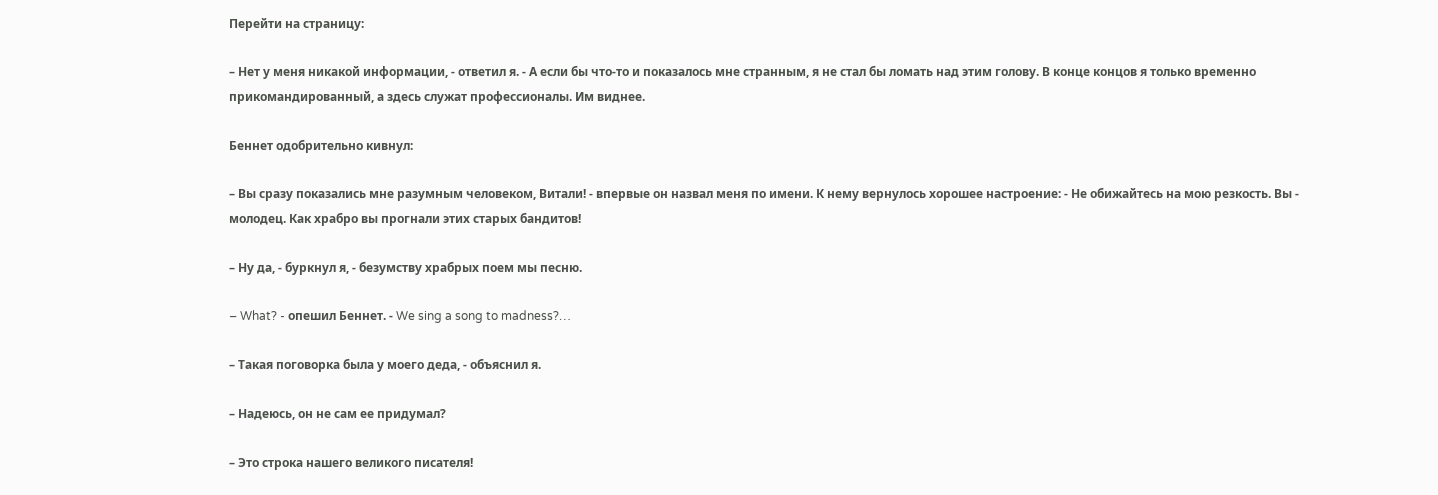Перейти на страницу:

– Нет у меня никакой информации, - ответил я. - А если бы что-то и показалось мне странным, я не стал бы ломать над этим голову. В конце концов я только временно прикомандированный, а здесь служат профессионалы. Им виднее.

Беннет одобрительно кивнул:

– Вы сразу показались мне разумным человеком, Витали! - впервые он назвал меня по имени. К нему вернулось хорошее настроение: - Не обижайтесь на мою резкость. Вы - молодец. Как храбро вы прогнали этих старых бандитов!

– Ну да, - буркнул я, - безумству храбрых поем мы песню.

– What? - опешил Беннет. - We sing a song to madness?…

– Такая поговорка была у моего деда, - объяснил я.

– Надеюсь, он не сам ее придумал?

– Это строка нашего великого писателя!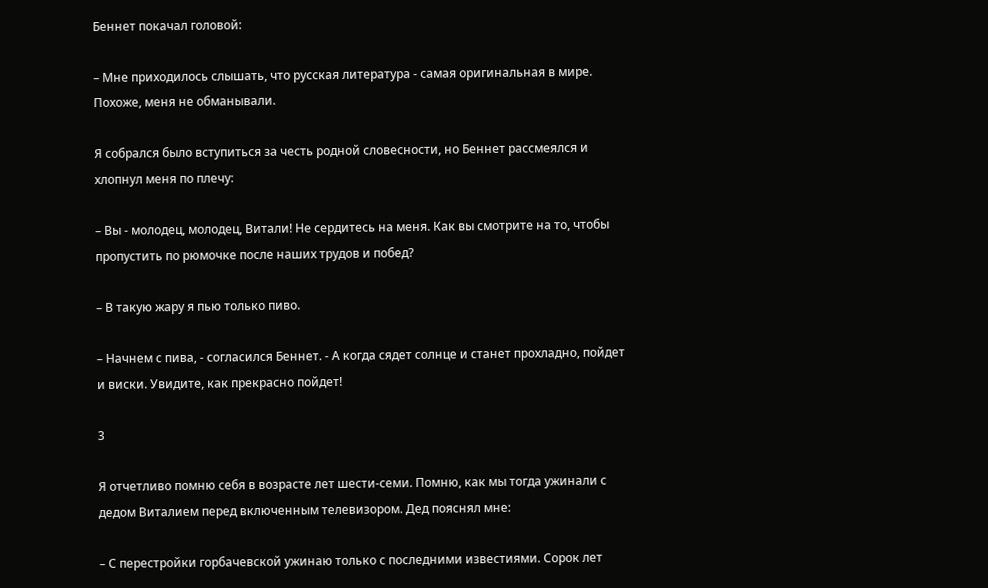Беннет покачал головой:

– Мне приходилось слышать, что русская литература - самая оригинальная в мире. Похоже, меня не обманывали.

Я собрался было вступиться за честь родной словесности, но Беннет рассмеялся и хлопнул меня по плечу:

– Вы - молодец, молодец, Витали! Не сердитесь на меня. Как вы смотрите на то, чтобы пропустить по рюмочке после наших трудов и побед?

– В такую жару я пью только пиво.

– Начнем с пива, - согласился Беннет. - А когда сядет солнце и станет прохладно, пойдет и виски. Увидите, как прекрасно пойдет!

3

Я отчетливо помню себя в возрасте лет шести-семи. Помню, как мы тогда ужинали с дедом Виталием перед включенным телевизором. Дед пояснял мне:

– С перестройки горбачевской ужинаю только с последними известиями. Сорок лет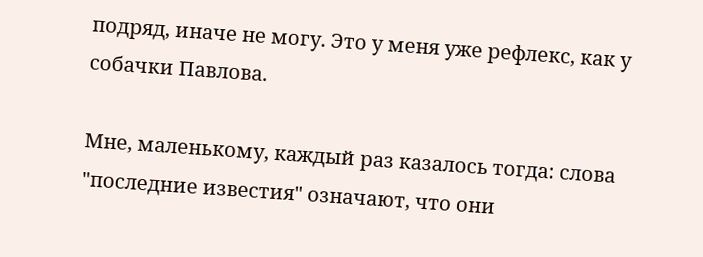подряд, иначе не могу. Это у меня уже рефлекс, как у собачки Павлова.

Мне, маленькому, каждый раз казалось тогда: слова "последние известия" означают, что они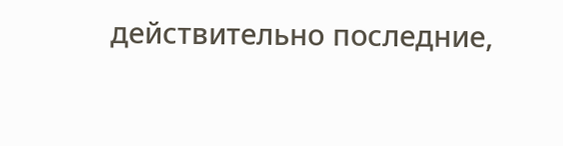действительно последние,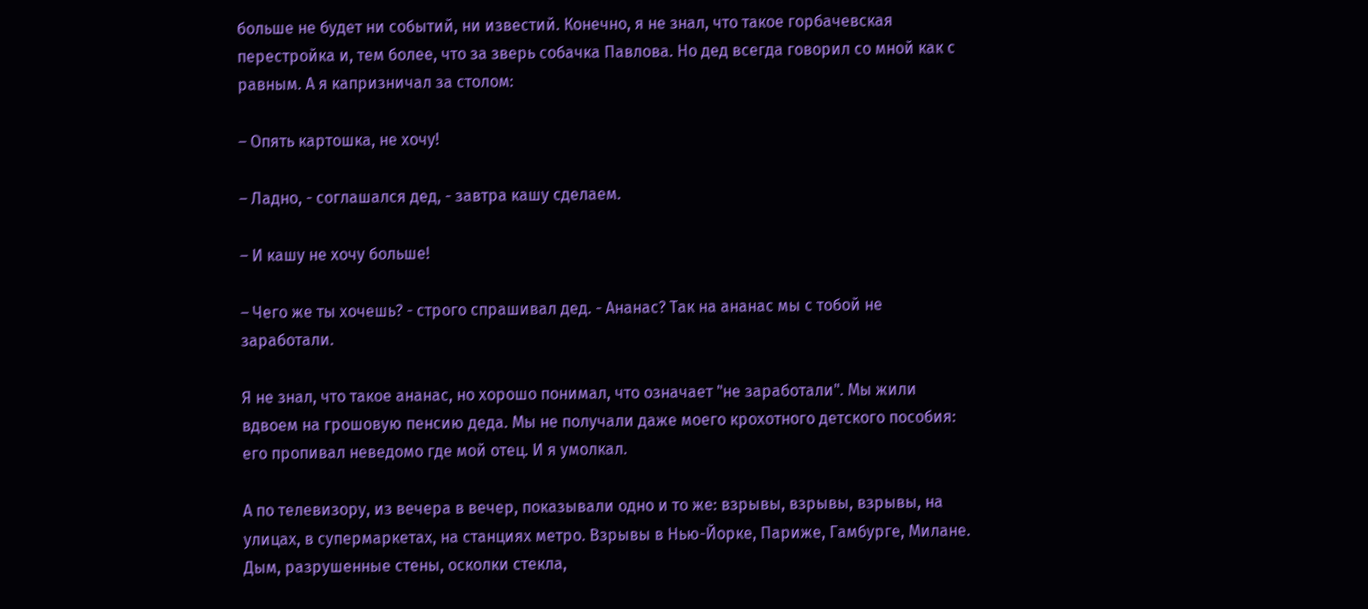больше не будет ни событий, ни известий. Конечно, я не знал, что такое горбачевская перестройка и, тем более, что за зверь собачка Павлова. Но дед всегда говорил со мной как с равным. А я капризничал за столом:

– Опять картошка, не хочу!

– Ладно, - соглашался дед, - завтра кашу сделаем.

– И кашу не хочу больше!

– Чего же ты хочешь? - строго спрашивал дед. - Ананас? Так на ананас мы с тобой не заработали.

Я не знал, что такое ананас, но хорошо понимал, что означает "не заработали". Мы жили вдвоем на грошовую пенсию деда. Мы не получали даже моего крохотного детского пособия: его пропивал неведомо где мой отец. И я умолкал.

А по телевизору, из вечера в вечер, показывали одно и то же: взрывы, взрывы, взрывы, на улицах, в супермаркетах, на станциях метро. Взрывы в Нью-Йорке, Париже, Гамбурге, Милане. Дым, разрушенные стены, осколки стекла,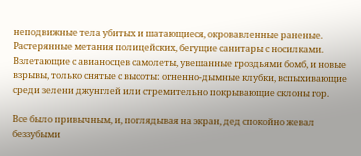неподвижные тела убитых и шатающиеся, окровавленные раненые. Растерянные метания полицейских, бегущие санитары с носилками. Взлетающие с авианосцев самолеты, увешанные гроздьями бомб, и новые взрывы, только снятые с высоты: огненно-дымные клубки, вспыхивающие среди зелени джунглей или стремительно покрывающие склоны гор.

Все было привычным, и, поглядывая на экран, дед спокойно жевал беззубыми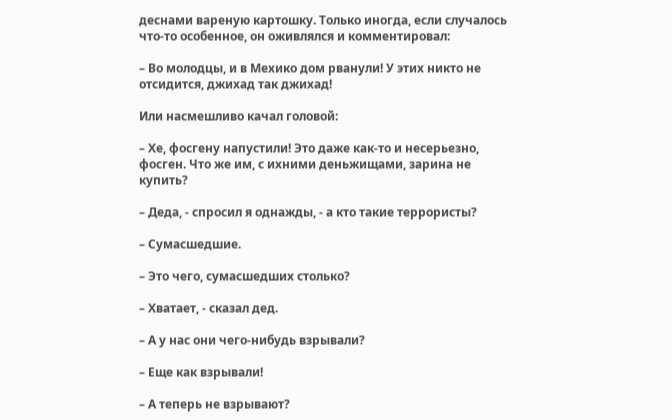деснами вареную картошку. Только иногда, если случалось что-то особенное, он оживлялся и комментировал:

– Во молодцы, и в Мехико дом рванули! У этих никто не отсидится, джихад так джихад!

Или насмешливо качал головой:

– Хе, фосгену напустили! Это даже как-то и несерьезно, фосген. Что же им, с ихними деньжищами, зарина не купить?

– Деда, - спросил я однажды, - а кто такие террористы?

– Сумасшедшие.

– Это чего, сумасшедших столько?

– Хватает, - сказал дед.

– А у нас они чего-нибудь взрывали?

– Еще как взрывали!

– А теперь не взрывают?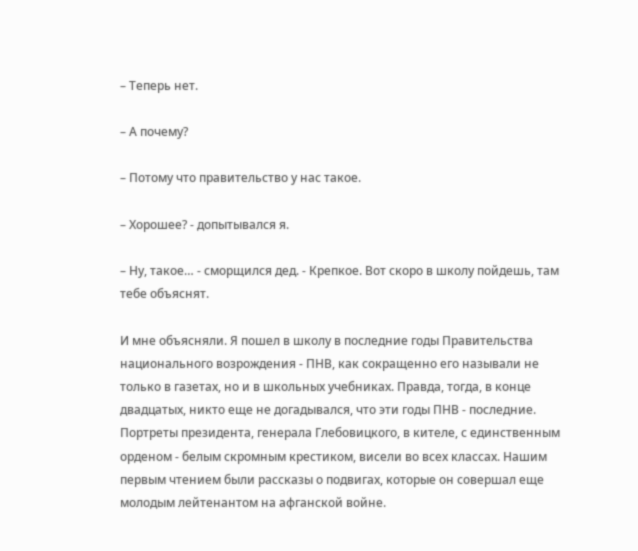– Теперь нет.

– А почему?

– Потому что правительство у нас такое.

– Хорошее? - допытывался я.

– Ну, такое… - сморщился дед. - Крепкое. Вот скоро в школу пойдешь, там тебе объяснят.

И мне объясняли. Я пошел в школу в последние годы Правительства национального возрождения - ПНВ, как сокращенно его называли не только в газетах, но и в школьных учебниках. Правда, тогда, в конце двадцатых, никто еще не догадывался, что эти годы ПНВ - последние. Портреты президента, генерала Глебовицкого, в кителе, с единственным орденом - белым скромным крестиком, висели во всех классах. Нашим первым чтением были рассказы о подвигах, которые он совершал еще молодым лейтенантом на афганской войне.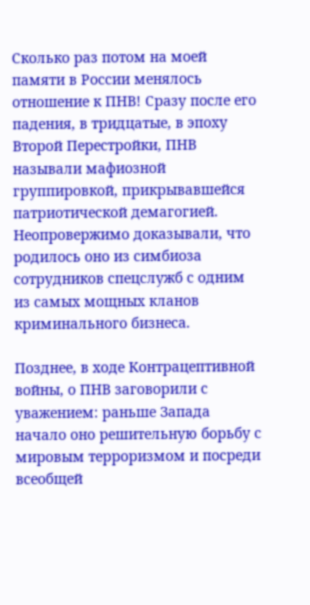Сколько раз потом на моей памяти в России менялось отношение к ПНВ! Сразу после его падения, в тридцатые, в эпоху Второй Перестройки, ПНВ называли мафиозной группировкой, прикрывавшейся патриотической демагогией. Неопровержимо доказывали, что родилось оно из симбиоза сотрудников спецслужб с одним из самых мощных кланов криминального бизнеса.

Позднее, в ходе Контрацептивной войны, о ПНВ заговорили с уважением: раньше Запада начало оно решительную борьбу с мировым терроризмом и посреди всеобщей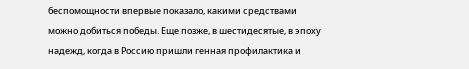беспомощности впервые показало, какими средствами можно добиться победы. Еще позже, в шестидесятые, в эпоху надежд, когда в Россию пришли генная профилактика и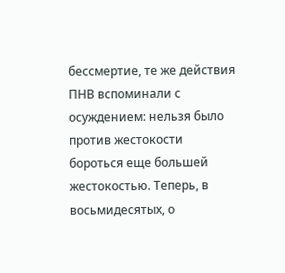бессмертие, те же действия ПНВ вспоминали с осуждением: нельзя было против жестокости бороться еще большей жестокостью. Теперь, в восьмидесятых, о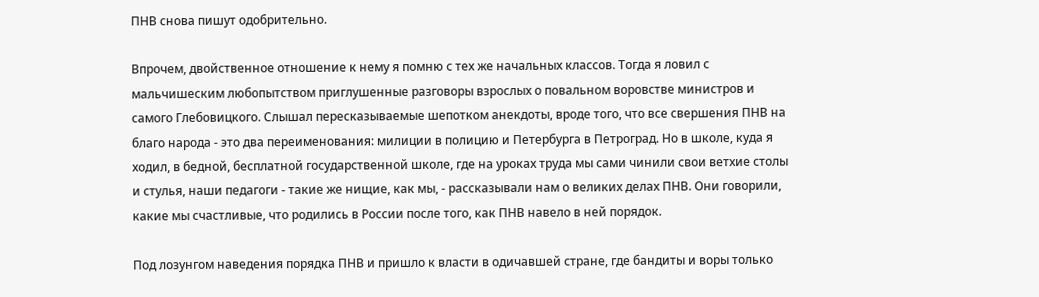ПНВ снова пишут одобрительно.

Впрочем, двойственное отношение к нему я помню с тех же начальных классов. Тогда я ловил с мальчишеским любопытством приглушенные разговоры взрослых о повальном воровстве министров и самого Глебовицкого. Слышал пересказываемые шепотком анекдоты, вроде того, что все свершения ПНВ на благо народа - это два переименования: милиции в полицию и Петербурга в Петроград. Но в школе, куда я ходил, в бедной, бесплатной государственной школе, где на уроках труда мы сами чинили свои ветхие столы и стулья, наши педагоги - такие же нищие, как мы, - рассказывали нам о великих делах ПНВ. Они говорили, какие мы счастливые, что родились в России после того, как ПНВ навело в ней порядок.

Под лозунгом наведения порядка ПНВ и пришло к власти в одичавшей стране, где бандиты и воры только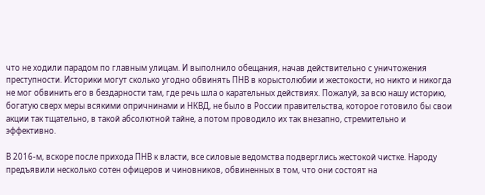что не ходили парадом по главным улицам. И выполнило обещания, начав действительно с уничтожения преступности. Историки могут сколько угодно обвинять ПНВ в корыстолюбии и жестокости, но никто и никогда не мог обвинить его в бездарности там, где речь шла о карательных действиях. Пожалуй, за всю нашу историю, богатую сверх меры всякими опричнинами и НКВД, не было в России правительства, которое готовило бы свои акции так тщательно, в такой абсолютной тайне, а потом проводило их так внезапно, стремительно и эффективно.

В 2016-м, вскоре после прихода ПНВ к власти, все силовые ведомства подверглись жестокой чистке. Народу предъявили несколько сотен офицеров и чиновников, обвиненных в том, что они состоят на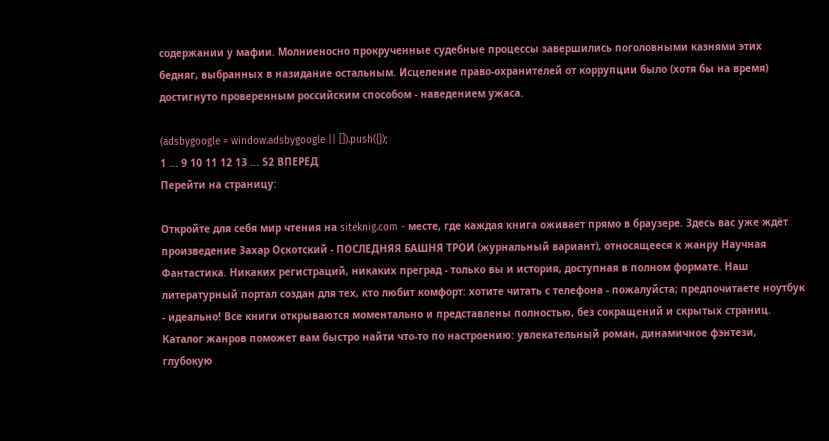содержании у мафии. Молниеносно прокрученные судебные процессы завершились поголовными казнями этих бедняг, выбранных в назидание остальным. Исцеление право-охранителей от коррупции было (хотя бы на время) достигнуто проверенным российским способом - наведением ужаса.

(adsbygoogle = window.adsbygoogle || []).push({});
1 ... 9 10 11 12 13 ... 52 ВПЕРЕД
Перейти на страницу:

Откройте для себя мир чтения на siteknig.com - месте, где каждая книга оживает прямо в браузере. Здесь вас уже ждёт произведение Захар Оскотский - ПОСЛЕДНЯЯ БАШНЯ ТРОИ (журнальный вариант), относящееся к жанру Научная Фантастика. Никаких регистраций, никаких преград - только вы и история, доступная в полном формате. Наш литературный портал создан для тех, кто любит комфорт: хотите читать с телефона - пожалуйста; предпочитаете ноутбук - идеально! Все книги открываются моментально и представлены полностью, без сокращений и скрытых страниц. Каталог жанров поможет вам быстро найти что-то по настроению: увлекательный роман, динамичное фэнтези, глубокую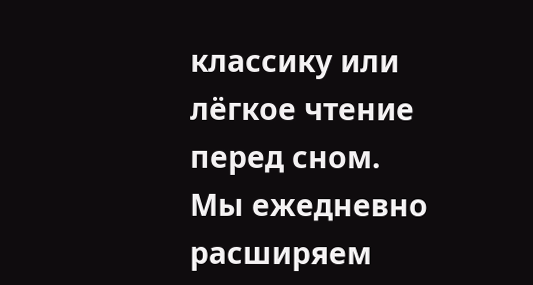классику или лёгкое чтение перед сном. Мы ежедневно расширяем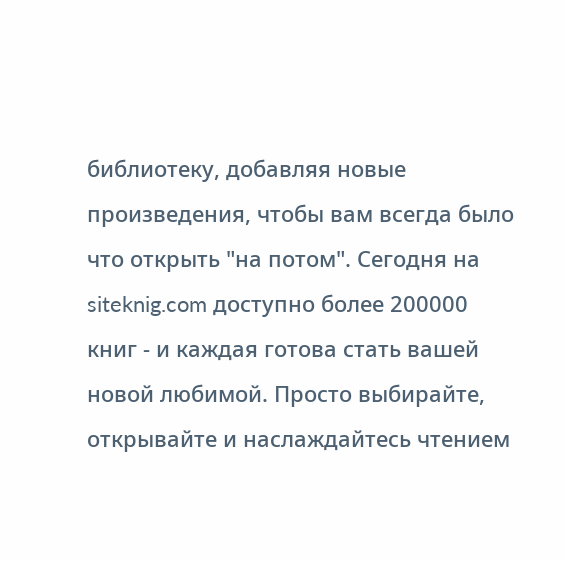библиотеку, добавляя новые произведения, чтобы вам всегда было что открыть "на потом". Сегодня на siteknig.com доступно более 200000 книг - и каждая готова стать вашей новой любимой. Просто выбирайте, открывайте и наслаждайтесь чтением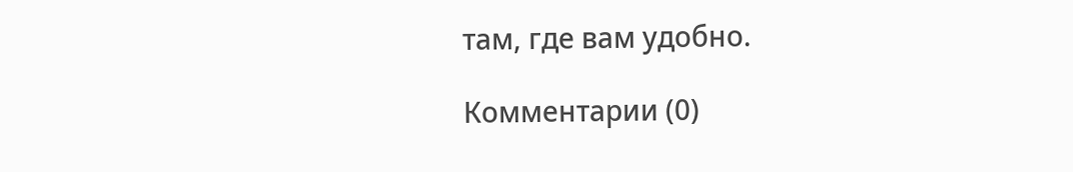там, где вам удобно.

Комментарии (0)